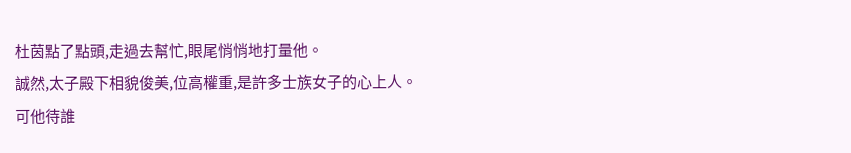杜茵點了點頭,走過去幫忙,眼尾悄悄地打量他。
誠然,太子殿下相貌俊美,位高權重,是許多士族女子的心上人。
可他待誰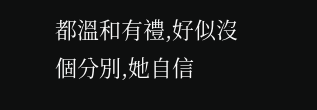都溫和有禮,好似沒個分別,她自信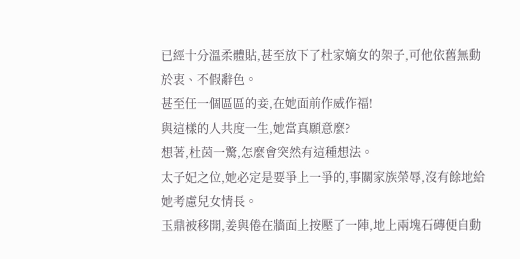已經十分溫柔體貼,甚至放下了杜家嫡女的架子,可他依舊無動於衷、不假辭色。
甚至任一個區區的妾,在她面前作威作福!
與這樣的人共度一生,她當真願意麼?
想著,杜茵一驚,怎麼會突然有這種想法。
太子妃之位,她必定是要爭上一爭的,事關家族榮辱,沒有餘地給她考慮兒女情長。
玉鼎被移開,姜與倦在牆面上按壓了一陣,地上兩塊石磚便自動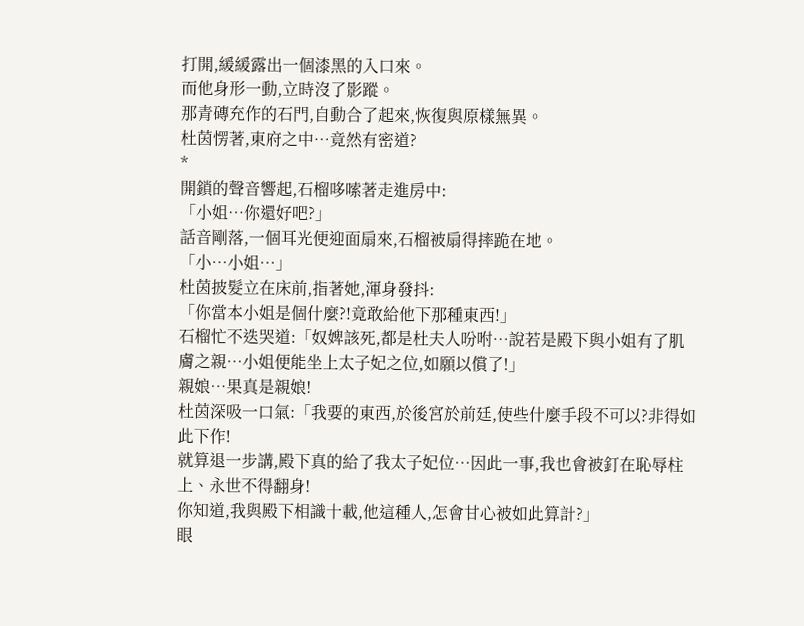打開,緩緩露出一個漆黑的入口來。
而他身形一動,立時沒了影蹤。
那青磚充作的石門,自動合了起來,恢復與原樣無異。
杜茵愣著,東府之中…竟然有密道?
*
開鎖的聲音響起,石榴哆嗦著走進房中:
「小姐…你還好吧?」
話音剛落,一個耳光便迎面扇來,石榴被扇得摔跪在地。
「小…小姐…」
杜茵披髮立在床前,指著她,渾身發抖:
「你當本小姐是個什麼?!竟敢給他下那種東西!」
石榴忙不迭哭道:「奴婢該死,都是杜夫人吩咐…說若是殿下與小姐有了肌膚之親…小姐便能坐上太子妃之位,如願以償了!」
親娘…果真是親娘!
杜茵深吸一口氣:「我要的東西,於後宮於前廷,使些什麼手段不可以?非得如此下作!
就算退一步講,殿下真的給了我太子妃位…因此一事,我也會被釘在恥辱柱上、永世不得翻身!
你知道,我與殿下相識十載,他這種人,怎會甘心被如此算計?」
眼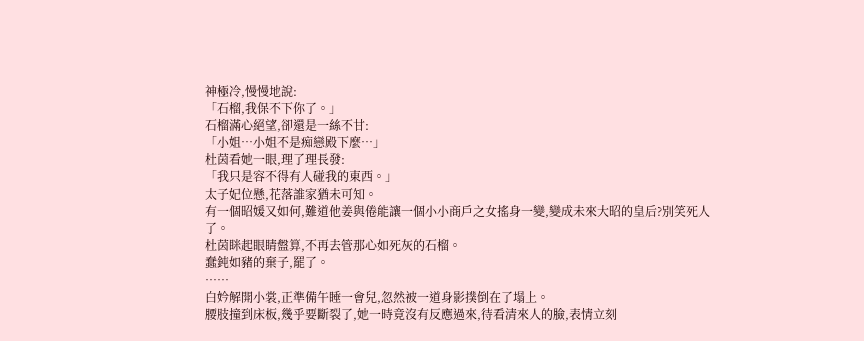神極冷,慢慢地說:
「石榴,我保不下你了。」
石榴滿心絕望,卻還是一絲不甘:
「小姐…小姐不是痴戀殿下麼…」
杜茵看她一眼,理了理長發:
「我只是容不得有人碰我的東西。」
太子妃位懸,花落誰家猶未可知。
有一個昭媛又如何,難道他姜與倦能讓一個小小商戶之女搖身一變,變成未來大昭的皇后?別笑死人了。
杜茵眯起眼睛盤算,不再去管那心如死灰的石榴。
蠢鈍如豬的棄子,罷了。
……
白妗解開小裳,正準備午睡一會兒,忽然被一道身影撲倒在了塌上。
腰肢撞到床板,幾乎要斷裂了,她一時竟沒有反應過來,待看清來人的臉,表情立刻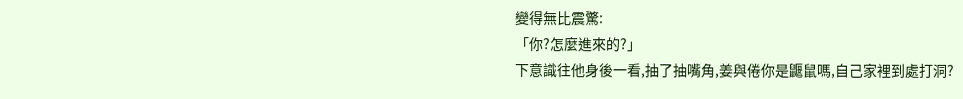變得無比震驚:
「你?怎麼進來的?」
下意識往他身後一看,抽了抽嘴角,姜與倦你是鼴鼠嗎,自己家裡到處打洞?